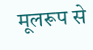मूलरूप से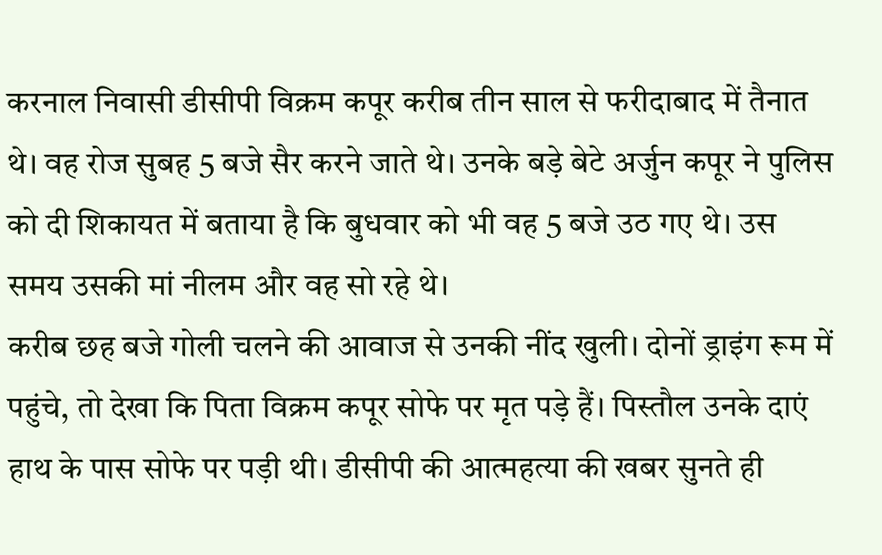करनाल निवासी डीसीपी विक्रम कपूर करीब तीन साल से फरीदाबाद में तैनात थे। वह रोज सुबह 5 बजे सैर करने जाते थे। उनके बड़े बेटे अर्जुन कपूर ने पुलिस को दी शिकायत में बताया है कि बुधवार को भी वह 5 बजे उठ गए थे। उस समय उसकी मां नीलम और वह सो रहे थे।
करीब छह बजे गोली चलने की आवाज से उनकी नींद खुली। दोनों ड्राइंग रूम में पहुंचे, तो देखा कि पिता विक्रम कपूर सोफे पर मृत पड़े हैं। पिस्तौल उनके दाएं हाथ के पास सोफे पर पड़ी थी। डीसीपी की आत्महत्या की खबर सुनते ही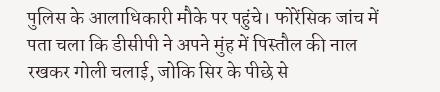पुलिस के आलाधिकारी मौके पर पहुंचे। फोरेंसिक जांच में पता चला कि डीसीपी ने अपने मुंह में पिस्तौल की नाल रखकर गोली चलाई, जोकि सिर के पीछे से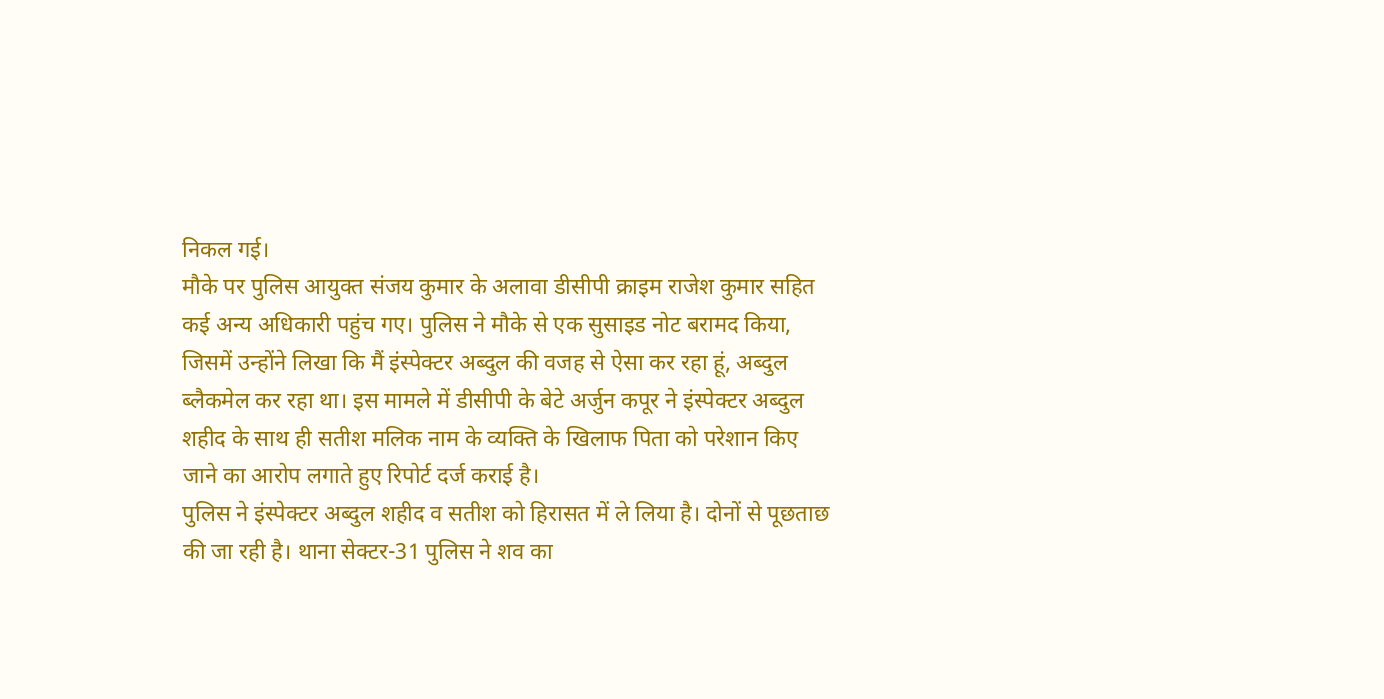निकल गई।
मौके पर पुलिस आयुक्त संजय कुमार के अलावा डीसीपी क्राइम राजेश कुमार सहित कई अन्य अधिकारी पहुंच गए। पुलिस ने मौके से एक सुसाइड नोट बरामद किया, जिसमें उन्होंने लिखा कि मैं इंस्पेक्टर अब्दुल की वजह से ऐसा कर रहा हूं, अब्दुल ब्लैकमेल कर रहा था। इस मामले में डीसीपी के बेटे अर्जुन कपूर ने इंस्पेक्टर अब्दुल शहीद के साथ ही सतीश मलिक नाम के व्यक्ति के खिलाफ पिता को परेशान किए जाने का आरोप लगाते हुए रिपोर्ट दर्ज कराई है।
पुलिस ने इंस्पेक्टर अब्दुल शहीद व सतीश को हिरासत में ले लिया है। दोनों से पूछताछ की जा रही है। थाना सेक्टर-31 पुलिस ने शव का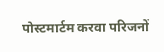पोस्टमार्टम करवा परिजनों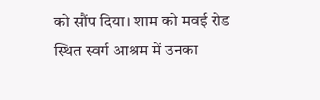को सौंप दिया। शाम को मवई रोड स्थित स्वर्ग आश्रम में उनका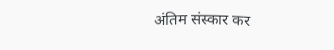अंतिम संस्कार कर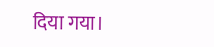दिया गया।